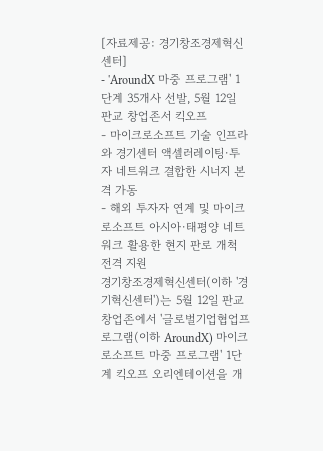[자료제공: 경기창조경제혁신센터]
- 'AroundX 마중 프로그램' 1단계 35개사 선발, 5월 12일 판교 창업존서 킥오프
- 마이크로소프트 기술 인프라와 경기센터 액셀러레이팅·투자 네트워크 결합한 시너지 본격 가동
- 해외 투자자 연계 및 마이크로소프트 아시아·태평양 네트워크 활용한 현지 판로 개척 전격 지원
경기창조경제혁신센터(이하 '경기혁신센터')는 5월 12일 판교 창업존에서 '글로벌기업협업프로그램(이하 AroundX) 마이크로소프트 마중 프로그램' 1단계 킥오프 오리엔테이션을 개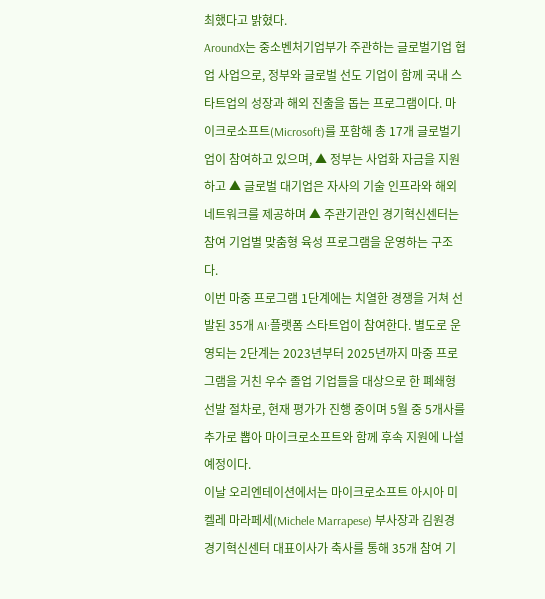최했다고 밝혔다.
AroundX는 중소벤처기업부가 주관하는 글로벌기업 협업 사업으로, 정부와 글로벌 선도 기업이 함께 국내 스타트업의 성장과 해외 진출을 돕는 프로그램이다. 마이크로소프트(Microsoft)를 포함해 총 17개 글로벌기업이 참여하고 있으며, ▲ 정부는 사업화 자금을 지원하고 ▲ 글로벌 대기업은 자사의 기술 인프라와 해외 네트워크를 제공하며 ▲ 주관기관인 경기혁신센터는 참여 기업별 맞춤형 육성 프로그램을 운영하는 구조다.
이번 마중 프로그램 1단계에는 치열한 경쟁을 거쳐 선발된 35개 AI·플랫폼 스타트업이 참여한다. 별도로 운영되는 2단계는 2023년부터 2025년까지 마중 프로그램을 거친 우수 졸업 기업들을 대상으로 한 폐쇄형 선발 절차로, 현재 평가가 진행 중이며 5월 중 5개사를 추가로 뽑아 마이크로소프트와 함께 후속 지원에 나설 예정이다.
이날 오리엔테이션에서는 마이크로소프트 아시아 미켈레 마라페세(Michele Marrapese) 부사장과 김원경 경기혁신센터 대표이사가 축사를 통해 35개 참여 기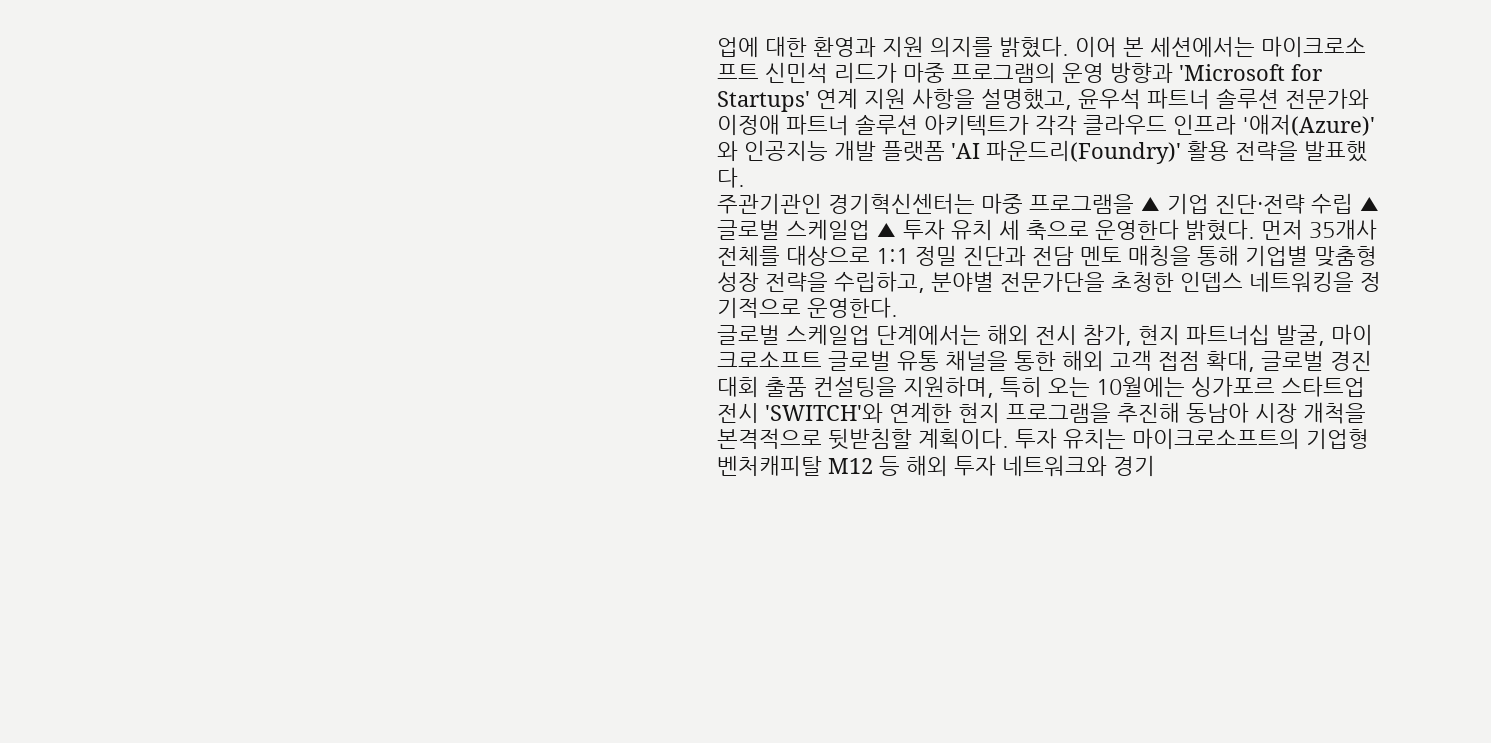업에 대한 환영과 지원 의지를 밝혔다. 이어 본 세션에서는 마이크로소프트 신민석 리드가 마중 프로그램의 운영 방향과 'Microsoft for Startups' 연계 지원 사항을 설명했고, 윤우석 파트너 솔루션 전문가와 이정애 파트너 솔루션 아키텍트가 각각 클라우드 인프라 '애저(Azure)'와 인공지능 개발 플랫폼 'AI 파운드리(Foundry)' 활용 전략을 발표했다.
주관기관인 경기혁신센터는 마중 프로그램을 ▲ 기업 진단·전략 수립 ▲ 글로벌 스케일업 ▲ 투자 유치 세 축으로 운영한다 밝혔다. 먼저 35개사 전체를 대상으로 1:1 정밀 진단과 전담 멘토 매칭을 통해 기업별 맞춤형 성장 전략을 수립하고, 분야별 전문가단을 초청한 인뎁스 네트워킹을 정기적으로 운영한다.
글로벌 스케일업 단계에서는 해외 전시 참가, 현지 파트너십 발굴, 마이크로소프트 글로벌 유통 채널을 통한 해외 고객 접점 확대, 글로벌 경진대회 출품 컨설팅을 지원하며, 특히 오는 10월에는 싱가포르 스타트업 전시 'SWITCH'와 연계한 현지 프로그램을 추진해 동남아 시장 개척을 본격적으로 뒷받침할 계획이다. 투자 유치는 마이크로소프트의 기업형 벤처캐피탈 M12 등 해외 투자 네트워크와 경기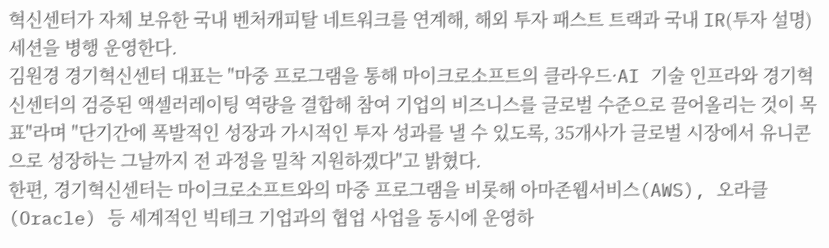혁신센터가 자체 보유한 국내 벤처캐피탈 네트워크를 연계해, 해외 투자 패스트 트랙과 국내 IR(투자 설명) 세션을 병행 운영한다.
김원경 경기혁신센터 대표는 "마중 프로그램을 통해 마이크로소프트의 클라우드·AI 기술 인프라와 경기혁신센터의 검증된 액셀러레이팅 역량을 결합해 참여 기업의 비즈니스를 글로벌 수준으로 끌어올리는 것이 목표"라며 "단기간에 폭발적인 성장과 가시적인 투자 성과를 낼 수 있도록, 35개사가 글로벌 시장에서 유니콘으로 성장하는 그날까지 전 과정을 밀착 지원하겠다"고 밝혔다.
한편, 경기혁신센터는 마이크로소프트와의 마중 프로그램을 비롯해 아마존웹서비스(AWS), 오라클(Oracle) 등 세계적인 빅테크 기업과의 협업 사업을 동시에 운영하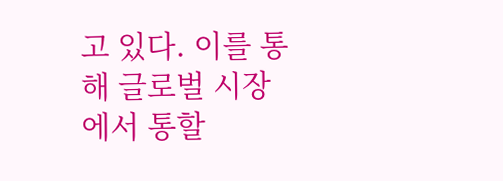고 있다. 이를 통해 글로벌 시장에서 통할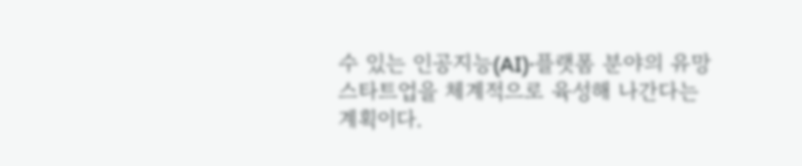수 있는 인공지능(AI)·플랫폼 분야의 유망 스타트업을 체계적으로 육성해 나간다는 계획이다.